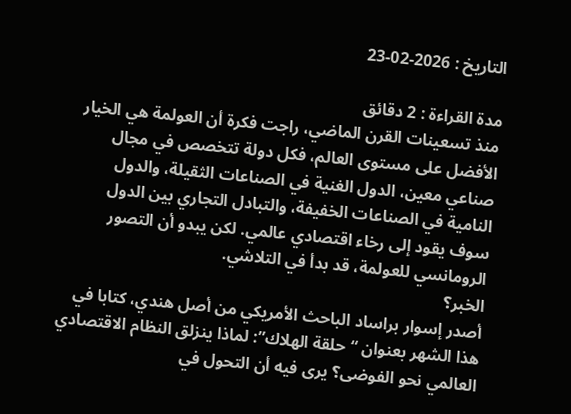التاريخ : 2026-02-23

مدة القراءة : 2 دقائق
منذ تسعينات القرن الماضي، راجت فكرة أن العولمة هي الخيار الأفضل على مستوى العالم، فكل دولة تتخصص في مجال صناعي معين، الدول الغنية في الصناعات الثقيلة، والدول النامية في الصناعات الخفيفة، والتبادل التجاري بين الدول سوف يقود إلى رخاء اقتصادي عالمي. لكن يبدو أن التصور الرومانسي للعولمة، قد بدأ في التلاشي.
الخبر؟
أصدر إسوار براساد الباحث الأمريكي من أصل هندي، كتابا في هذا الشهر بعنوان “حلقة الهلاك”: لماذا ينزلق النظام الاقتصادي العالمي نحو الفوضى؟ يرى فيه أن التحول في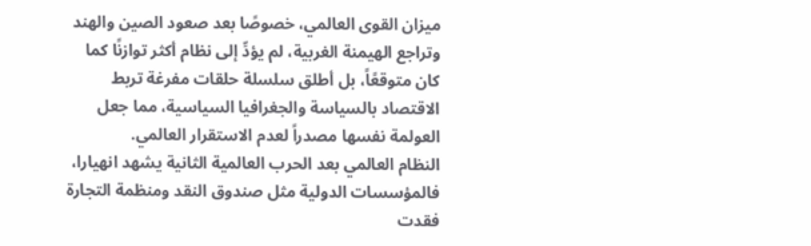ميزان القوى العالمي، خصوصًا بعد صعود الصين والهند وتراجع الهيمنة الغربية، لم يؤدِّ إلى نظام أكثر توازنًا كما كان متوقعًاً، بل أطلق سلسلة حلقات مفرغة تربط الاقتصاد بالسياسة والجغرافيا السياسية، مما جعل العولمة نفسها مصدراً لعدم الاستقرار العالمي.
النظام العالمي بعد الحرب العالمية الثانية يشهد انهيارا، فالمؤسسات الدولية مثل صندوق النقد ومنظمة التجارة فقدت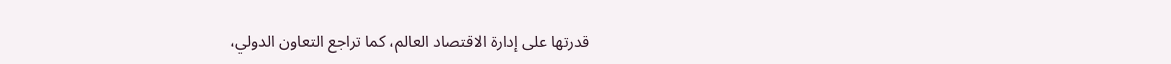قدرتها على إدارة الاقتصاد العالم، كما تراجع التعاون الدولي،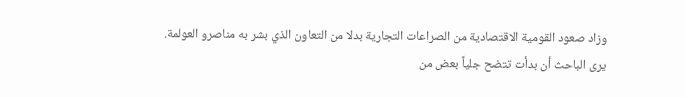وزاد صعود القومية الاقتصادية من الصراعات التجارية بدلا من التعاون الذي بشر به مناصرو العولمة.
يرى الباحث أن بدأت تتضح جلياً بعض من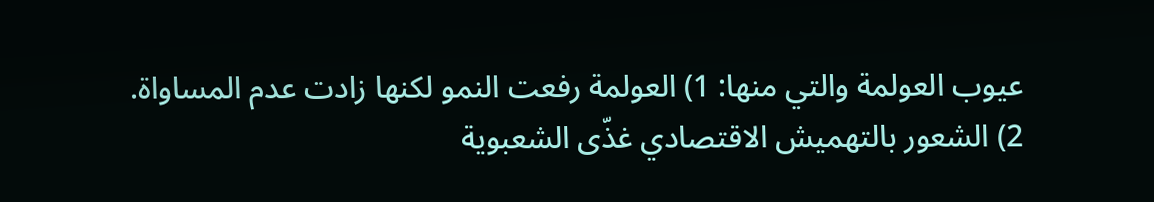عيوب العولمة والتي منها: 1) العولمة رفعت النمو لكنها زادت عدم المساواة. 2) الشعور بالتهميش الاقتصادي غذّى الشعبوية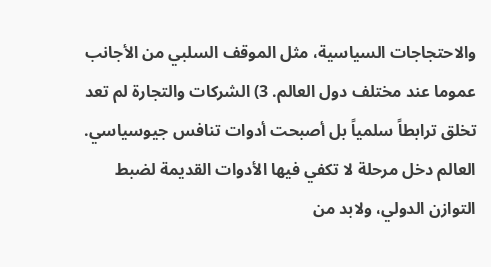والاحتجاجات السياسية، مثل الموقف السلبي من الأجانب عموما عند مختلف دول العالم. 3) الشركات والتجارة لم تعد تخلق ترابطاً سلمياً بل أصبحت أدوات تنافس جيوسياسي.
العالم دخل مرحلة لا تكفي فيها الأدوات القديمة لضبط التوازن الدولي، ولابد من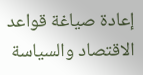إعادة صياغة قواعد الاقتصاد والسياسة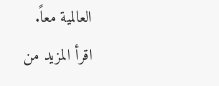العالمية معاً.
اقرأ المزيد من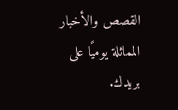القصص والأخبار المماثلة يوميًا على بريدك.